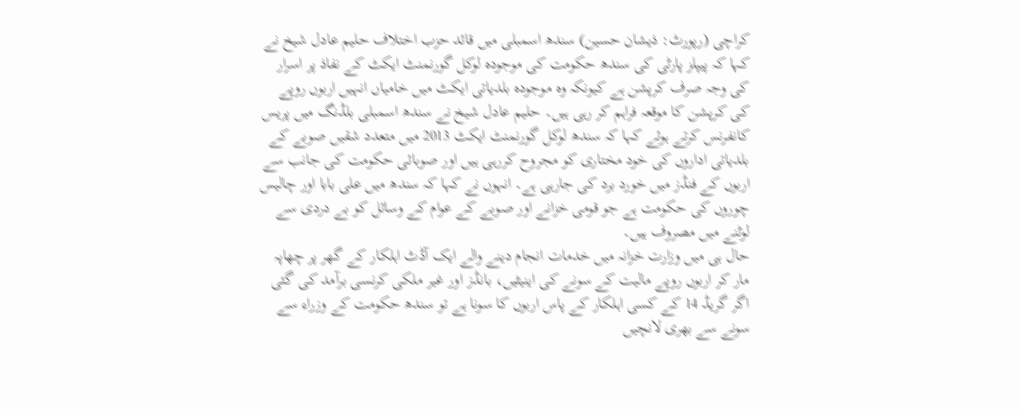کراچی (رپورٹ: ذیشان حسین) سندھ اسمبلی میں قائد حزب اختلاف حلیم عادل شیخ نے کہا کہ پیپلز پارٹی کی سندھ حکومت کی موجودہ لوکل گورنمنٹ ایکٹ کے نفاذ پر اسرار کی وجہ صرف کرپشن ہے کیونکہ وہ موجودہ بلدیاتی ایکٹ میں خامیاں انہیں اربوں روپے کی کرپشن کا موقعہ فراہم کر رہی ہیں۔ حلیم عادل شیخ نے سندھ اسمبلی بلڈنگ میں پریس کانفرنس کرتے ہوئے کہا کہ سندھ لوکل گورنمنٹ ایکٹ 2013 میں متعدد شقیں صوبے کے بلدیاتی اداروں کی خود مختاری کو مجروح کررہی ہیں اور صوبائی حکومت کی جانب سے اربوں کے فنڈز میں خورد برد کی جارہی ہے۔ انہوں نے کہا کہ سندھ میں علی بابا اور چالیس چوروں کی حکومت ہے جو قومی خزانے اور صوبے کے عوام کے وسائل کو بے دردی سے لوٹنے میں مصروف ہیں۔
حال ہی میں وزارت خزانہ میں خدمات انجام دینے والے ایک آڈٹ اہلکار کے گھر پر چھاپہ مار کر اربوں روپے مالیت کے سونے کی اینیٹیں، بانڈز اور غیر ملکی کرنسی برآمد کی گئی اگر گریڈ 14 کے کسی اہلکار کے پاس اربوں کا سونا ہے تو سندھ حکومت کے وزراء سے سونے سے بھری لانچیں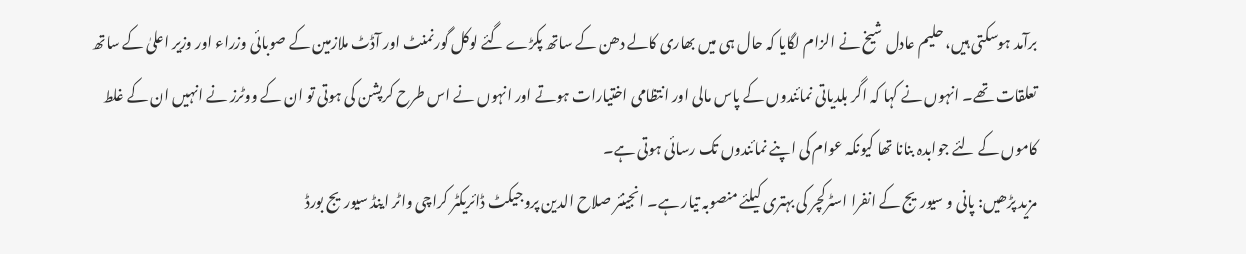برآمد ہوسکتی ہیں، حلیم عادل شیخ نے الزام لگایا کہ حال ہی میں بھاری کالے دھن کے ساتھ پکڑے گئے لوکل گورنمنٹ اور آڈٹ ملازمین کے صوبائی وزراء اور وزیر اعلیٰ کے ساتھ تعلقات تھے۔ انہوں نے کہا کہ اگر بلدیاتی نمائندوں کے پاس مالی اور انتظامی اختیارات ہوتے اور انہوں نے اس طرح کرپشن کی ہوتی تو ان کے ووٹرز نے انہیں ان کے غلط کاموں کے لئے جوابدہ بنانا تھا کیونکہ عوام کی اپنے نمائندوں تک رسائی ہوتی ہے۔
مزید پڑھیں: پانی و سیوریج کے انفرا اسٹرکچر کی بہتری کیلئے منصوبہ تیار ہے۔ انجینئر صلاح الدین پروجیکٹ ڈائریکٹر کراچی واٹر اینڈ سیوریج بورڈ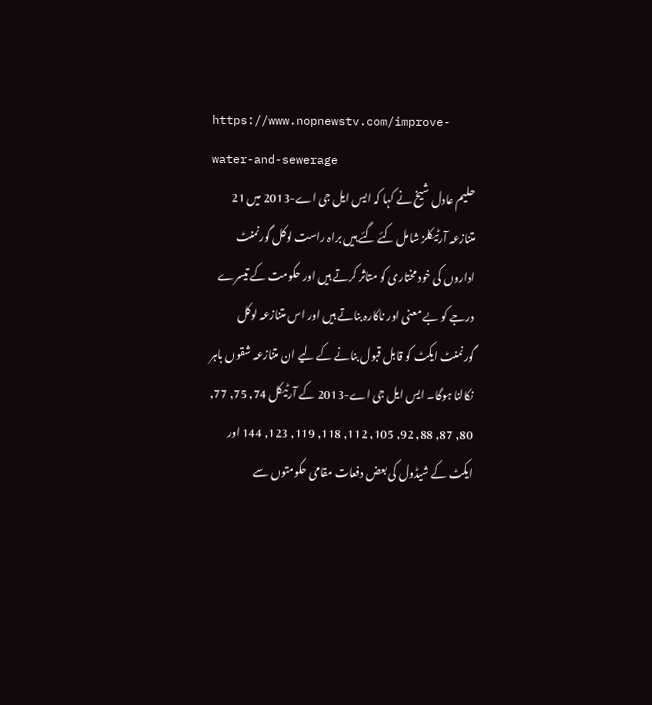https://www.nopnewstv.com/improve-water-and-sewerage
حلیم عادل شیخ نے کہا کہ ایس ایل جی اے-2013 میں 21 متنازعہ آرٹیکلز شامل کئے گئے ہیں براہ راست لوکل گورنمنٹ اداروں کی خود مختاری کو متاثر کرتے ہیں اور حکومت کے تیسرے درجے کو بے معنی اور ناکارہ بناتے ہیں اور اس متنازعہ لوکل گورنمنٹ ایکٹ کو قابل قبول بنانے کے لیے ان متنازعہ شقوں باہر نکالنا ہوگا۔ ایس ایل جی اے-2013 کے آرٹیکل 74, 75, 77, 80, 87, 88, 92, 105, 112, 118, 119, 123, 144 اور ایکٹ کے شیڈول کی بعض دفعات مقامی حکومتوں سے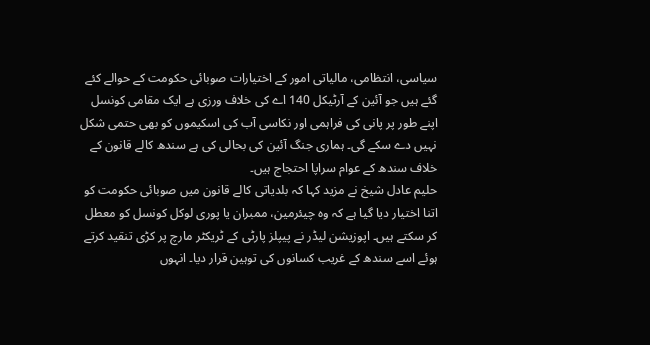سیاسی، انتظامی، مالیاتی امور کے اختیارات صوبائی حکومت کے حوالے کئے گئے ہیں جو آئین کے آرٹیکل 140 اے کی خلاف ورزی ہے ایک مقامی کونسل اپنے طور پر پانی کی فراہمی اور نکاسی آب کی اسکیموں کو بھی حتمی شکل نہیں دے سکے گی۔ ہماری جنگ آئین کی بحالی کی ہے سندھ کالے قانون کے خلاف سندھ کے عوام سراپا احتجاج ہیں۔
حلیم عادل شیخ نے مزید کہا کہ بلدیاتی کالے قانون میں صوبائی حکومت کو اتنا اختیار دیا گیا ہے کہ وہ چیئرمین، ممبران یا پوری لوکل کونسل کو معطل کر سکتے ہیں۔ اپوزیشن لیڈر نے پیپلز پارٹی کے ٹریکٹر مارچ پر کڑی تنقید کرتے ہوئے اسے سندھ کے غریب کسانوں کی توہین قرار دیا۔ انہوں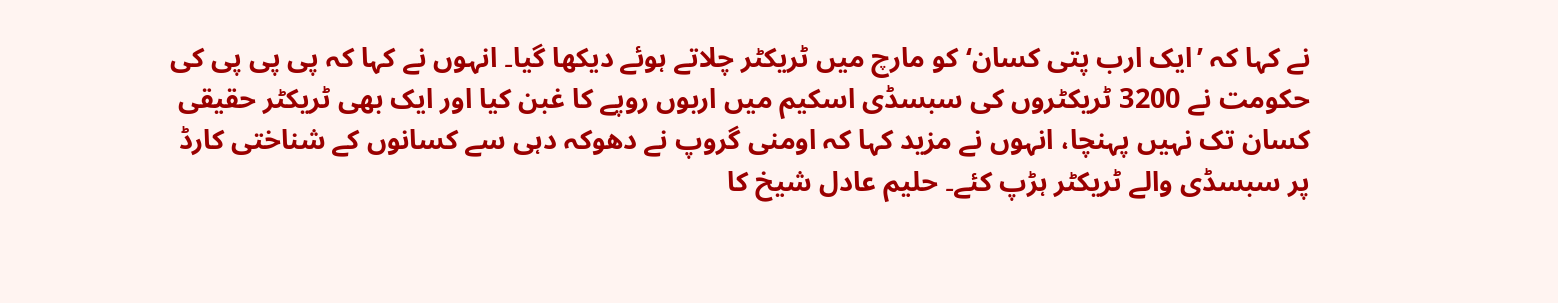نے کہا کہ ’ایک ارب پتی کسان‘ کو مارچ میں ٹریکٹر چلاتے ہوئے دیکھا گیا۔ انہوں نے کہا کہ پی پی پی کی حکومت نے 3200 ٹریکٹروں کی سبسڈی اسکیم میں اربوں روپے کا غبن کیا اور ایک بھی ٹریکٹر حقیقی کسان تک نہیں پہنچا، انہوں نے مزید کہا کہ اومنی گروپ نے دھوکہ دہی سے کسانوں کے شناختی کارڈ پر سبسڈی والے ٹریکٹر ہڑپ کئے۔ حلیم عادل شیخ کا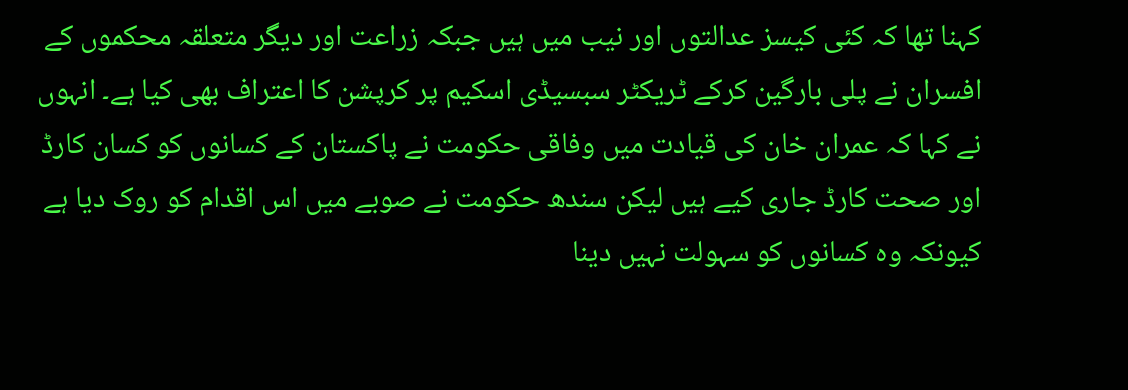کہنا تھا کہ کئی کیسز عدالتوں اور نیب میں ہیں جبکہ زراعت اور دیگر متعلقہ محکموں کے افسران نے پلی بارگین کرکے ٹریکٹر سبسیڈی اسکیم پر کرپشن کا اعتراف بھی کیا ہے۔ انہوں نے کہا کہ عمران خان کی قیادت میں وفاقی حکومت نے پاکستان کے کسانوں کو کسان کارڈ اور صحت کارڈ جاری کیے ہیں لیکن سندھ حکومت نے صوبے میں اس اقدام کو روک دیا ہے کیونکہ وہ کسانوں کو سہولت نہیں دینا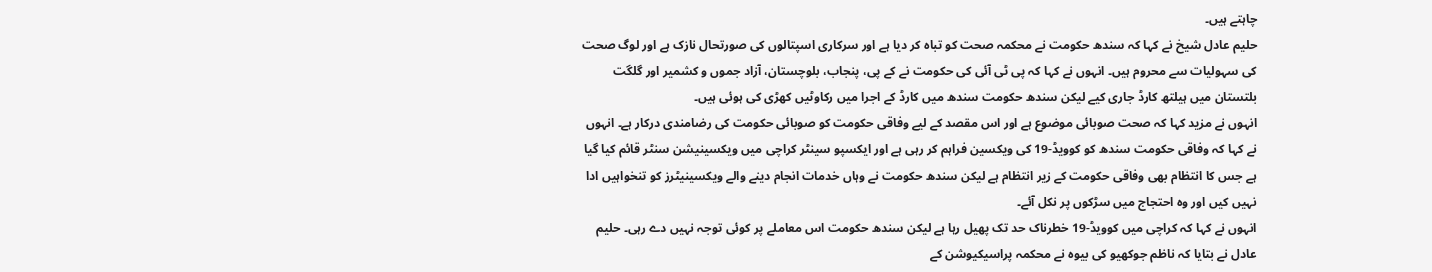چاہتے ہیں۔
حلیم عادل شیخ نے کہا کہ سندھ حکومت نے محکمہ صحت کو تباہ کر دیا ہے اور سرکاری اسپتالوں کی صورتحال نازک ہے اور لوگ صحت کی سہولیات سے محروم ہیں۔ انہوں نے کہا کہ پی ٹی آئی کی حکومت نے کے پی، پنجاب، بلوچستان، آزاد جموں و کشمیر اور گلگت بلتستان میں ہیلتھ کارڈ جاری کیے لیکن سندھ حکومت سندھ میں کارڈ کے اجرا میں رکاوٹیں کھڑی کی ہوئی ہیں۔
انہوں نے مزید کہا کہ صحت صوبائی موضوع ہے اور اس مقصد کے لیے وفاقی حکومت کو صوبائی حکومت کی رضامندی درکار ہے۔ انہوں نے کہا کہ وفاقی حکومت سندھ کو کوویڈ-19 کی ویکسین فراہم کر رہی ہے اور ایکسپو سینٹر کراچی میں ویکسینیشن سنٹر قائم کیا گیا ہے جس کا انتظام بھی وفاقی حکومت کے زیر انتظام ہے لیکن سندھ حکومت نے وہاں خدمات انجام دینے والے ویکسینیٹرز کو تنخواہیں ادا نہیں کیں اور وہ احتجاج میں سڑکوں پر نکل آئے۔
انہوں نے کہا کہ کراچی میں کوویڈ-19 خطرناک حد تک پھیل رہا ہے لیکن سندھ حکومت اس معاملے پر کوئی توجہ نہیں دے رہی۔ حلیم عادل نے بتایا کہ ناظم جوکھیو کی بیوہ نے محکمہ پراسیکیوشن کے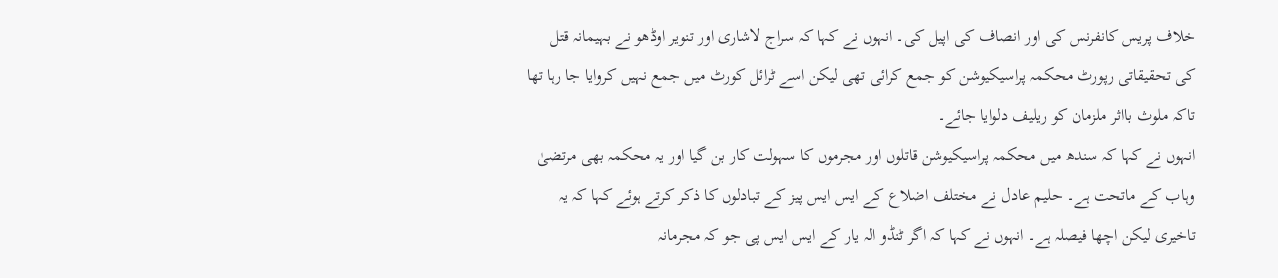خلاف پریس کانفرنس کی اور انصاف کی اپیل کی۔ انہوں نے کہا کہ سراج لاشاری اور تنویر اوڈھو نے بہیمانہ قتل کی تحقیقاتی رپورٹ محکمہ پراسیکیوشن کو جمع کرائی تھی لیکن اسے ٹرائل کورٹ میں جمع نہیں کروایا جا رہا تھا تاکہ ملوث بااثر ملزمان کو ریلیف دلوایا جائے۔
انہوں نے کہا کہ سندھ میں محکمہ پراسیکیوشن قاتلوں اور مجرموں کا سہولت کار بن گیا اور یہ محکمہ بھی مرتضیٰ وہاب کے ماتحت ہے۔ حلیم عادل نے مختلف اضلاع کے ایس ایس پیز کے تبادلوں کا ذکر کرتے ہوئے کہا کہ یہ تاخیری لیکن اچھا فیصلہ ہے۔ انہوں نے کہا کہ اگر ٹنڈو الہ یار کے ایس ایس پی جو کہ مجرمانہ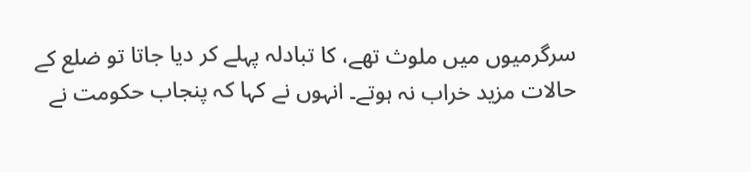سرگرمیوں میں ملوث تھے، کا تبادلہ پہلے کر دیا جاتا تو ضلع کے حالات مزید خراب نہ ہوتے۔ انہوں نے کہا کہ پنجاب حکومت نے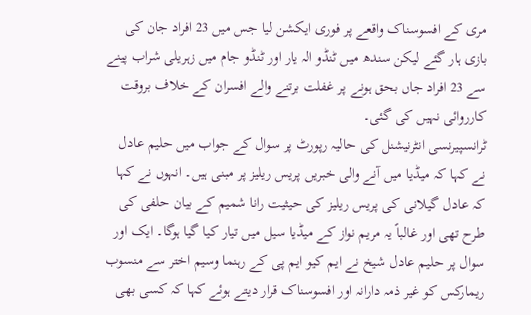مری کے افسوسناک واقعے پر فوری ایکشن لیا جس میں 23 افراد جان کی بازی ہار گئے لیکن سندھ میں ٹنڈو الہ یار اور ٹنڈو جام میں زہریلی شراب پینے سے 23 افراد جاں بحق ہونے پر غفلت برتنے والے افسران کے خلاف بروقت کارروائی نہیں کی گئی۔
ٹرانسپیرنسی انٹرنیشنل کی حالیہ رپورٹ پر سوال کے جواب میں حلیم عادل نے کہا کہ میڈیا میں آنے والی خبریں پریس ریلیز پر مبنی ہیں۔ انہوں نے کہا کہ عادل گیلانی کی پریس ریلیز کی حیثیت رانا شمیم کے بیان حلفی کی طرح تھی اور غالباً یہ مریم نواز کے میڈیا سیل میں تیار کیا گیا ہوگا۔ ایک اور سوال پر حلیم عادل شیخ نے ایم کیو ایم پی کے رہنما وسیم اختر سے منسوب ریمارکس کو غیر ذمہ دارانہ اور افسوسناک قرار دیتے ہوئے کہا کہ کسی بھی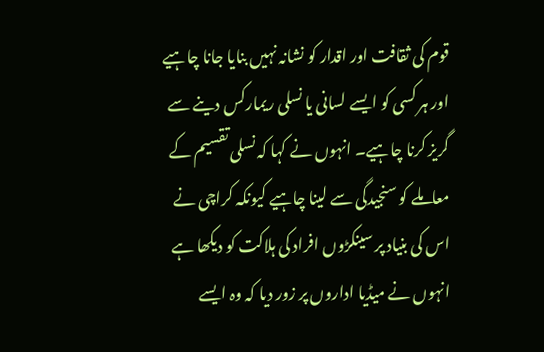قوم کی ثقافت اور اقدار کو نشانہ نہیں بنایا جانا چاہیے اور ہر کسی کو ایسے لسانی یا نسلی ریمارکس دینے سے گریز کرنا چاہیے۔ انہوں نے کہا کہ نسلی تقسیم کے معاملے کو سنجیدگی سے لینا چاہیے کیونکہ کراچی نے اس کی بنیاد پر سینکڑوں افراد کی ہلاکت کو دیکھا ہے انہوں نے میڈیا اداروں پر زور دیا کہ وہ ایسے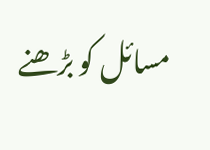مسائل کو بڑھنے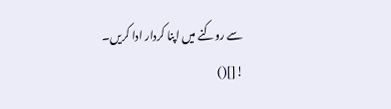سے روکنے میں اپنا کردار ادا کریں۔
![]()